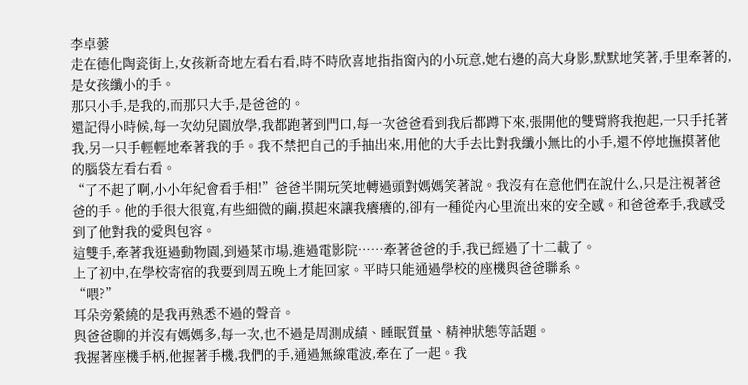李卓蕓
走在德化陶瓷街上,女孩新奇地左看右看,時不時欣喜地指指窗內的小玩意,她右邊的高大身影,默默地笑著,手里牽著的,是女孩纖小的手。
那只小手,是我的,而那只大手,是爸爸的。
還記得小時候,每一次幼兒園放學,我都跑著到門口,每一次爸爸看到我后都蹲下來,張開他的雙臂將我抱起,一只手托著我,另一只手輕輕地牽著我的手。我不禁把自己的手抽出來,用他的大手去比對我纖小無比的小手,還不停地撫摸著他的腦袋左看右看。
“了不起了啊,小小年紀會看手相!”爸爸半開玩笑地轉過頭對媽媽笑著說。我沒有在意他們在說什么,只是注視著爸爸的手。他的手很大很寬,有些細微的繭,摸起來讓我癢癢的,卻有一種從內心里流出來的安全感。和爸爸牽手,我感受到了他對我的愛與包容。
這雙手,牽著我逛過動物園,到過菜市場,進過電影院……牽著爸爸的手,我已經過了十二載了。
上了初中,在學校寄宿的我要到周五晚上才能回家。平時只能通過學校的座機與爸爸聯系。
“喂?”
耳朵旁縈繞的是我再熟悉不過的聲音。
與爸爸聊的并沒有媽媽多,每一次,也不過是周測成績、睡眠質量、精神狀態等話題。
我握著座機手柄,他握著手機,我們的手,通過無線電波,牽在了一起。我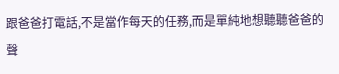跟爸爸打電話,不是當作每天的任務,而是單純地想聽聽爸爸的聲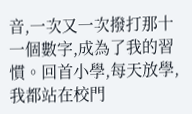音,一次又一次撥打那十一個數字,成為了我的習慣。回首小學,每天放學,我都站在校門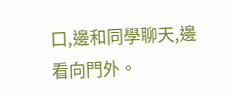口,邊和同學聊天,邊看向門外。